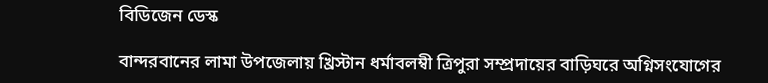বিডিজেন ডেস্ক

বান্দরবানের লামা উপজেলায় খ্রিস্টান ধর্মাবলম্বী ত্রিপুরা সম্প্রদায়ের বাড়িঘরে অগ্নিসংযোগের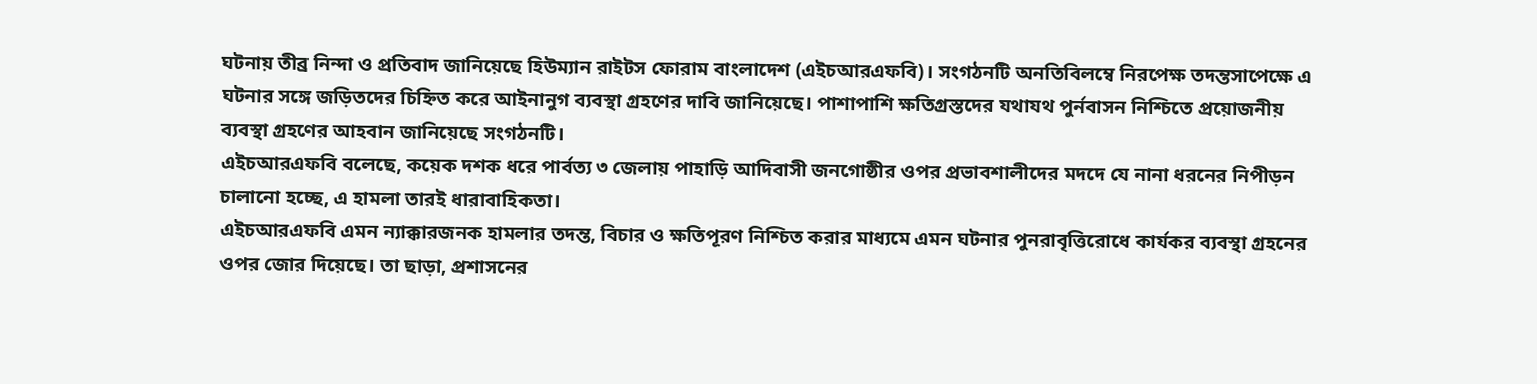ঘটনায় তীব্র নিন্দা ও প্রতিবাদ জানিয়েছে হিউম্যান রাইটস ফোরাম বাংলাদেশ (এইচআরএফবি)। সংগঠনটি অনতিবিলম্বে নিরপেক্ষ তদন্তসাপেক্ষে এ ঘটনার সঙ্গে জড়িতদের চিহ্নিত করে আইনানুগ ব্যবস্থা গ্রহণের দাবি জানিয়েছে। পাশাপাশি ক্ষতিগ্রস্তদের যথাযথ পুর্নবাসন নিশ্চিতে প্রয়োজনীয় ব্যবস্থা গ্রহণের আহবান জানিয়েছে সংগঠনটি।
এইচআরএফবি বলেছে, কয়েক দশক ধরে পার্বত্য ৩ জেলায় পাহাড়ি আদিবাসী জনগোষ্ঠীর ওপর প্রভাবশালীদের মদদে যে নানা ধরনের নিপীড়ন চালানো হচ্ছে, এ হামলা তারই ধারাবাহিকতা।
এইচআরএফবি এমন ন্যাক্কারজনক হামলার তদন্ত, বিচার ও ক্ষতিপূরণ নিশ্চিত করার মাধ্যমে এমন ঘটনার পুনরাবৃত্তিরোধে কার্যকর ব্যবস্থা গ্রহনের ওপর জোর দিয়েছে। তা ছাড়া, প্রশাসনের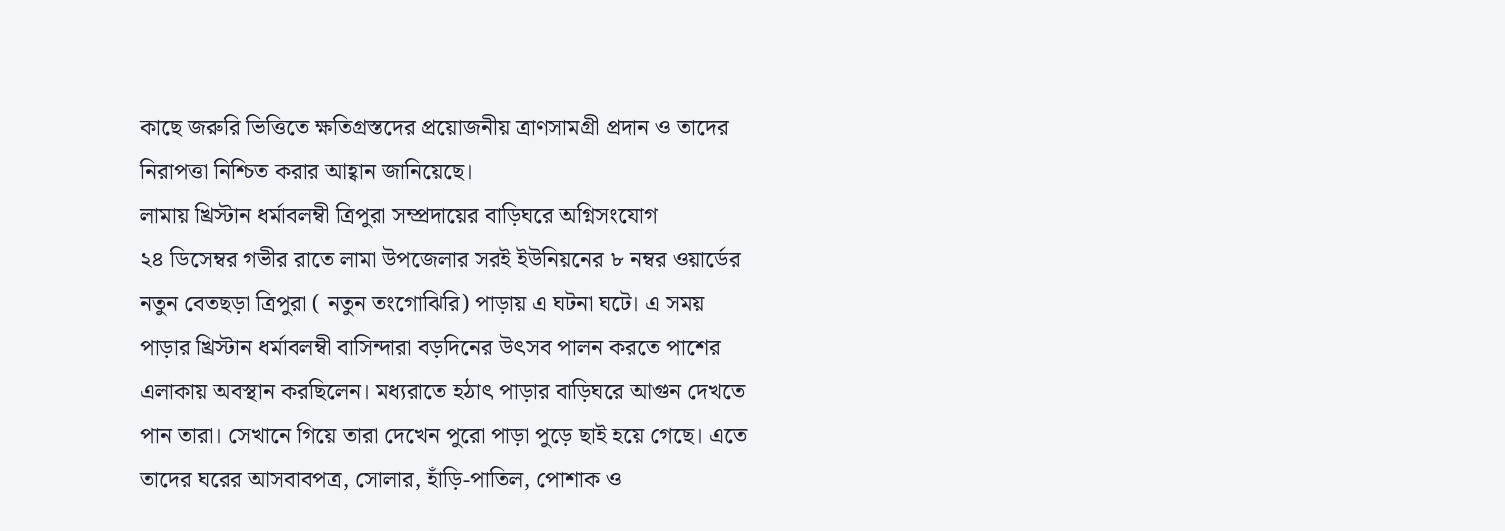কাছে জরুরি ভিত্তিতে ক্ষতিগ্রস্তদের প্রয়োজনীয় ত্রাণসামগ্রী প্রদান ও তাদের নিরাপত্তা নিশ্চিত করার আহ্বান জানিয়েছে।
লামায় খ্রিস্টান ধর্মাবলম্বী ত্রিপুরা সম্প্রদায়ের বাড়িঘরে অগ্নিসংযোগ
২৪ ডিসেম্বর গভীর রাতে লামা উপজেলার সরই ইউনিয়নের ৮ নম্বর ওয়ার্ডের নতুন বেতছড়া ত্রিপুরা ( নতুন তংগোঝিরি) পাড়ায় এ ঘটনা ঘটে। এ সময় পাড়ার খ্রিস্টান ধর্মাবলম্বী বাসিন্দারা বড়দিনের উৎসব পালন করতে পাশের এলাকায় অবস্থান করছিলেন। মধ্যরাতে হঠাৎ পাড়ার বাড়িঘরে আগুন দেখতে পান তারা। সেখানে গিয়ে তারা দেখেন পুরো পাড়া পুড়ে ছাই হয়ে গেছে। এতে তাদের ঘরের আসবাবপত্র, সোলার, হাঁড়ি-পাতিল, পোশাক ও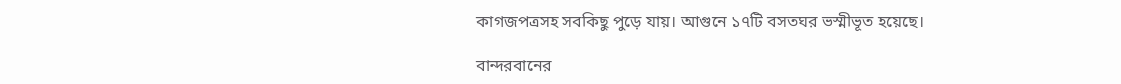কাগজপত্রসহ সবকিছু পুড়ে যায়। আগুনে ১৭টি বসতঘর ভস্মীভূত হয়েছে।

বান্দরবানের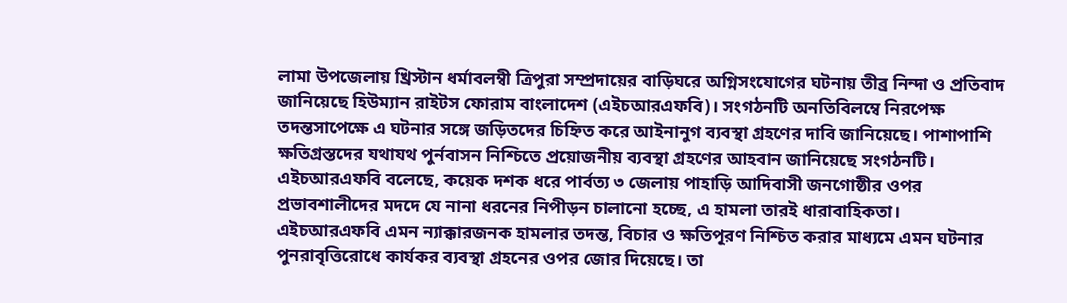লামা উপজেলায় খ্রিস্টান ধর্মাবলম্বী ত্রিপুরা সম্প্রদায়ের বাড়িঘরে অগ্নিসংযোগের ঘটনায় তীব্র নিন্দা ও প্রতিবাদ জানিয়েছে হিউম্যান রাইটস ফোরাম বাংলাদেশ (এইচআরএফবি)। সংগঠনটি অনতিবিলম্বে নিরপেক্ষ তদন্তসাপেক্ষে এ ঘটনার সঙ্গে জড়িতদের চিহ্নিত করে আইনানুগ ব্যবস্থা গ্রহণের দাবি জানিয়েছে। পাশাপাশি ক্ষতিগ্রস্তদের যথাযথ পুর্নবাসন নিশ্চিতে প্রয়োজনীয় ব্যবস্থা গ্রহণের আহবান জানিয়েছে সংগঠনটি।
এইচআরএফবি বলেছে, কয়েক দশক ধরে পার্বত্য ৩ জেলায় পাহাড়ি আদিবাসী জনগোষ্ঠীর ওপর প্রভাবশালীদের মদদে যে নানা ধরনের নিপীড়ন চালানো হচ্ছে, এ হামলা তারই ধারাবাহিকতা।
এইচআরএফবি এমন ন্যাক্কারজনক হামলার তদন্ত, বিচার ও ক্ষতিপূরণ নিশ্চিত করার মাধ্যমে এমন ঘটনার পুনরাবৃত্তিরোধে কার্যকর ব্যবস্থা গ্রহনের ওপর জোর দিয়েছে। তা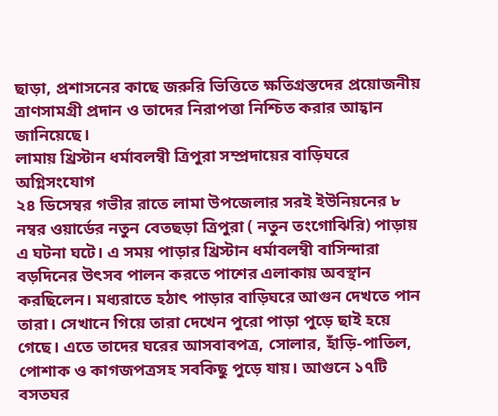ছাড়া, প্রশাসনের কাছে জরুরি ভিত্তিতে ক্ষতিগ্রস্তদের প্রয়োজনীয় ত্রাণসামগ্রী প্রদান ও তাদের নিরাপত্তা নিশ্চিত করার আহ্বান জানিয়েছে।
লামায় খ্রিস্টান ধর্মাবলম্বী ত্রিপুরা সম্প্রদায়ের বাড়িঘরে অগ্নিসংযোগ
২৪ ডিসেম্বর গভীর রাতে লামা উপজেলার সরই ইউনিয়নের ৮ নম্বর ওয়ার্ডের নতুন বেতছড়া ত্রিপুরা ( নতুন তংগোঝিরি) পাড়ায় এ ঘটনা ঘটে। এ সময় পাড়ার খ্রিস্টান ধর্মাবলম্বী বাসিন্দারা বড়দিনের উৎসব পালন করতে পাশের এলাকায় অবস্থান করছিলেন। মধ্যরাতে হঠাৎ পাড়ার বাড়িঘরে আগুন দেখতে পান তারা। সেখানে গিয়ে তারা দেখেন পুরো পাড়া পুড়ে ছাই হয়ে গেছে। এতে তাদের ঘরের আসবাবপত্র, সোলার, হাঁড়ি-পাতিল, পোশাক ও কাগজপত্রসহ সবকিছু পুড়ে যায়। আগুনে ১৭টি বসতঘর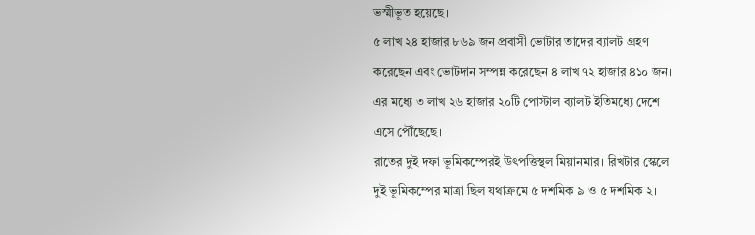ভস্মীভূত হয়েছে।
৫ লাখ ২৪ হাজার ৮৬৯ জন প্রবাসী ভোটার তাদের ব্যালট গ্রহণ করেছেন এবং ভোটদান সম্পন্ন করেছেন ৪ লাখ ৭২ হাজার ৪১০ জন। এর মধ্যে ৩ লাখ ২৬ হাজার ২০টি পোস্টাল ব্যালট ইতিমধ্যে দেশে এসে পৌঁছেছে।
রাতের দুই দফা ভূমিকম্পেরই উৎপত্তিস্থল মিয়ানমার। রিখটার স্কেলে দুই ভূমিকম্পের মাত্রা ছিল যথাক্রমে ৫ দশমিক ৯ ও ৫ দশমিক ২।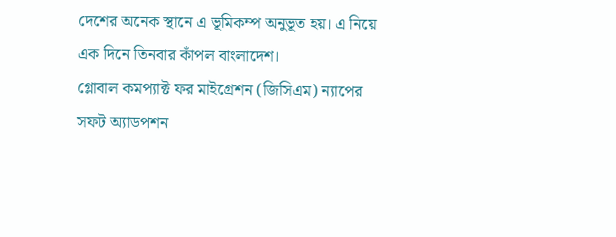দেশের অনেক স্থানে এ ভূমিকম্প অনুভূত হয়। এ নিয়ে এক দিনে তিনবার কাঁপল বাংলাদেশ।
গ্লোবাল কমপ্যাক্ট ফর মাইগ্রেশন (জিসিএম) ন্যাপের সফট অ্যাডপশন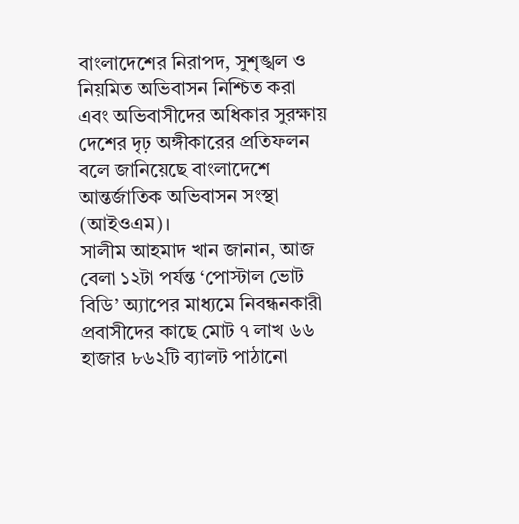বাংলাদেশের নিরাপদ, সুশৃঙ্খল ও নিয়মিত অভিবাসন নিশ্চিত করা এবং অভিবাসীদের অধিকার সুরক্ষায় দেশের দৃঢ় অঙ্গীকারের প্রতিফলন বলে জানিয়েছে বাংলাদেশে আন্তর্জাতিক অভিবাসন সংস্থা (আইওএম)।
সালীম আহমাদ খান জানান, আজ বেলা ১২টা পর্যন্ত ‘পোস্টাল ভোট বিডি’ অ্যাপের মাধ্যমে নিবন্ধনকারী প্রবাসীদের কাছে মোট ৭ লাখ ৬৬ হাজার ৮৬২টি ব্যালট পাঠানো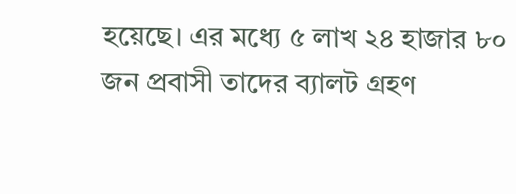হয়েছে। এর মধ্যে ৫ লাখ ২৪ হাজার ৮০ জন প্রবাসী তাদের ব্যালট গ্রহণ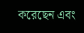করেছেন এবং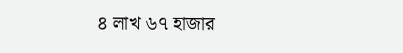৪ লাখ ৬৭ হাজার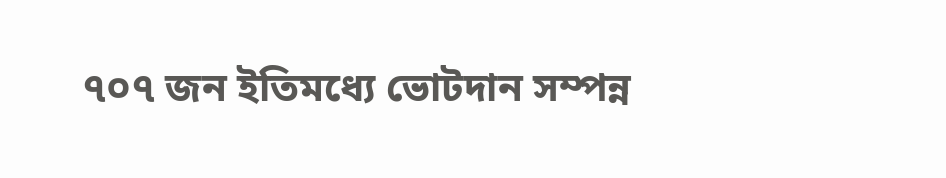৭০৭ জন ইতিমধ্যে ভোটদান সম্পন্ন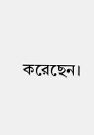করেছেন।